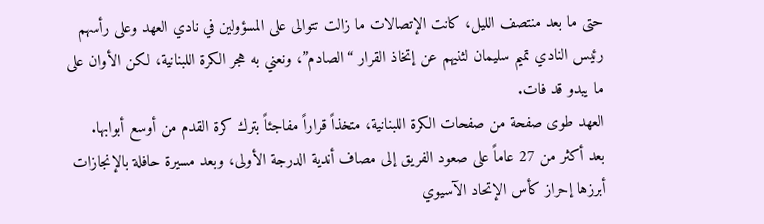حتى ما بعد منتصف الليل، كانت الإتصالات ما زالت تتوالى على المسؤولين في نادي العهد وعلى رأسهم رئيس النادي تميم سليمان لثنيهم عن إتخاذ القرار “الصادم”، ونعني به هجر الكرة اللبنانية، لكن الأوان على ما يبدو قد فات.
العهد طوى صفحة من صفحات الكرة اللبنانية، متخذاً قراراً مفاجئاً بترك كرة القدم من أوسع أبوابها.
بعد أكثر من 27 عاماً على صعود الفريق إلى مصاف أندية الدرجة الأولى، وبعد مسيرة حافلة بالإنجازات أبرزها إحراز كأس الإتحاد الآسيوي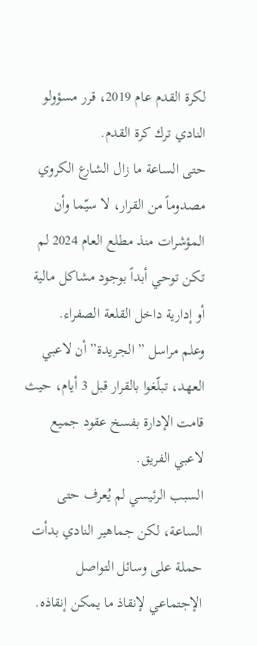لكرة القدم عام 2019، قرر مسؤولو النادي ترك كرة القدم.
حتى الساعة ما زال الشارع الكروي مصدوماً من القرار، لا سيّما وأن المؤشرات منذ مطلع العام 2024 لم تكن توحي أبداً بوجود مشاكل مالية أو إدارية داخل القلعة الصفراء.
وعلم مراسل ” الجريدة” أن لاعبي العهد، تبلّغوا بالقرار قبل 3 أيام، حيث قامت الإدارة بفسخ عقود جميع لاعبي الفريق.
السبب الرئيسي لم يُعرف حتى الساعة، لكن جماهير النادي بدأت حملة على وسائل التواصل الإجتماعي لإنقاذ ما يمكن إنقاذه.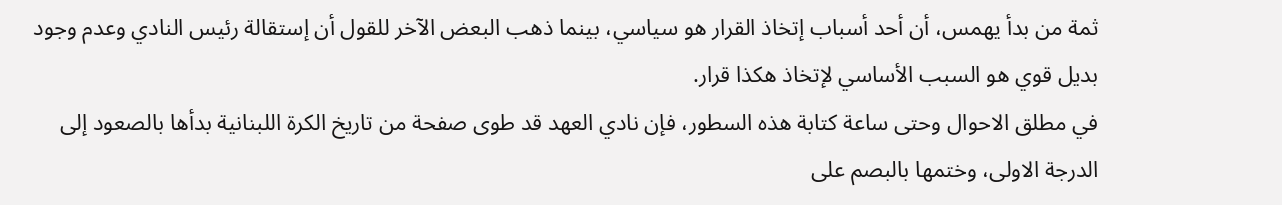ثمة من بدأ يهمس، أن أحد أسباب إتخاذ القرار هو سياسي، بينما ذهب البعض الآخر للقول أن إستقالة رئيس النادي وعدم وجود بديل قوي هو السبب الأساسي لإتخاذ هكذا قرار.
في مطلق الاحوال وحتى ساعة كتابة هذه السطور، فإن نادي العهد قد طوى صفحة من تاريخ الكرة اللبنانية بدأها بالصعود إلى الدرجة الاولى، وختمها بالبصم على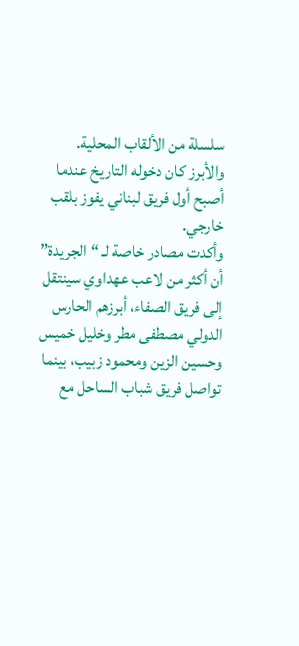سلسلة من الألقاب المحلية. والأبرز كان دخوله التاريخ عندما أصبح أول فريق لبناني يفوز بلقب خارجي.
وأكدت مصادر خاصة لـ “الجريدة” أن أكثر من لاعب عهداوي سينتقل إلى فريق الصفاء، أبرزهم الحارس الدولي مصطفى مطر وخليل خميس وحسين الزين ومحمود زبيب، بينما تواصل فريق شباب الساحل مع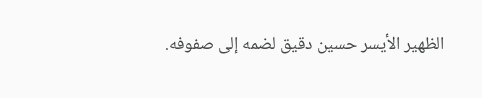الظهير الأيسر حسين دقيق لضمه إلى صفوفه.